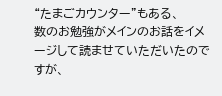“たまごカウンター”もある、
数のお勉強がメインのお話をイメージして読ませていただいたのですが、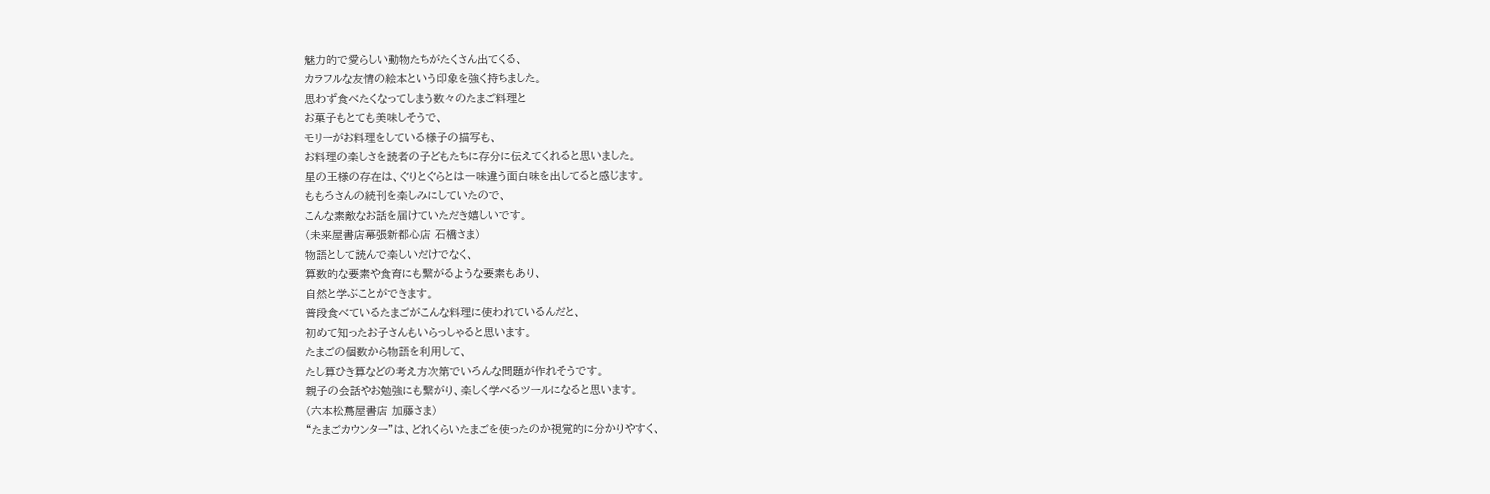魅力的で愛らしい動物たちがたくさん出てくる、
カラフルな友情の絵本という印象を強く持ちました。
思わず食べたくなってしまう数々のたまご料理と
お菓子もとても美味しそうで、
モリーがお料理をしている様子の描写も、
お料理の楽しさを読者の子どもたちに存分に伝えてくれると思いました。
星の王様の存在は、ぐりとぐらとは一味違う面白味を出してると感じます。
ももろさんの続刊を楽しみにしていたので、
こんな素敵なお話を届けていただき嬉しいです。
(未来屋書店幕張新都心店 石橋さま)
物語として読んで楽しいだけでなく、
算数的な要素や食育にも繋がるような要素もあり、
自然と学ぶことができます。
普段食べているたまごがこんな料理に使われているんだと、
初めて知ったお子さんもいらっしゃると思います。
たまごの個数から物語を利用して、
たし算ひき算などの考え方次第でいろんな問題が作れそうです。
親子の会話やお勉強にも繋がり、楽しく学べるツールになると思います。
(六本松蔦屋書店 加藤さま)
“たまごカウンター”は、どれくらいたまごを使ったのか視覚的に分かりやすく、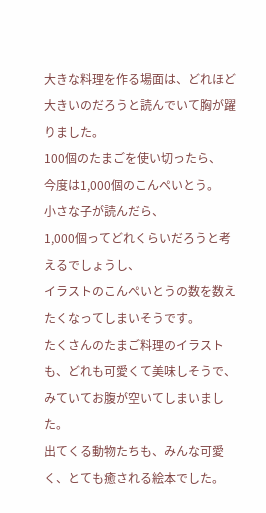大きな料理を作る場面は、どれほど大きいのだろうと読んでいて胸が躍りました。
100個のたまごを使い切ったら、
今度は1,000個のこんぺいとう。
小さな子が読んだら、
1,000個ってどれくらいだろうと考えるでしょうし、
イラストのこんぺいとうの数を数えたくなってしまいそうです。
たくさんのたまご料理のイラストも、どれも可愛くて美味しそうで、
みていてお腹が空いてしまいました。
出てくる動物たちも、みんな可愛く、とても癒される絵本でした。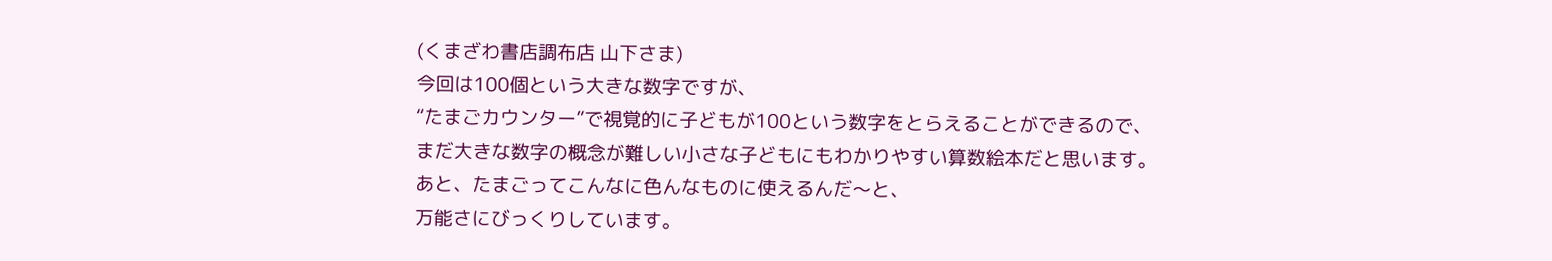(くまざわ書店調布店 山下さま)
今回は100個という大きな数字ですが、
“たまごカウンター”で視覚的に子どもが100という数字をとらえることができるので、
まだ大きな数字の概念が難しい小さな子どもにもわかりやすい算数絵本だと思います。
あと、たまごってこんなに色んなものに使えるんだ〜と、
万能さにびっくりしています。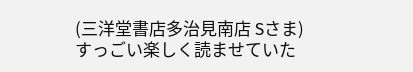(三洋堂書店多治見南店 Sさま)
すっごい楽しく読ませていた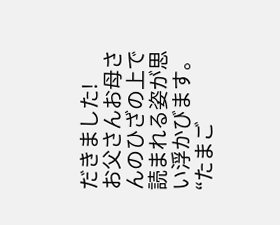だきました!
お父さんお母さんのひざの上で読まれる姿が思い浮かびます。
“たまご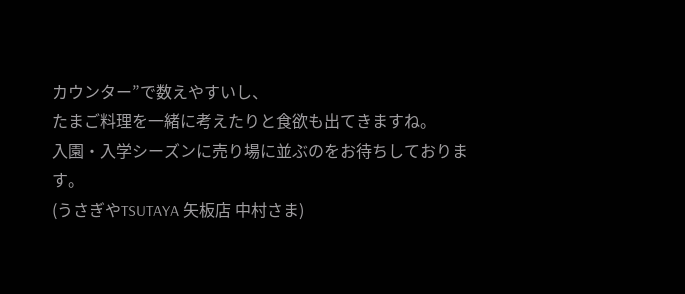カウンター”で数えやすいし、
たまご料理を一緒に考えたりと食欲も出てきますね。
入園・入学シーズンに売り場に並ぶのをお待ちしております。
(うさぎやTSUTAYA 矢板店 中村さま)